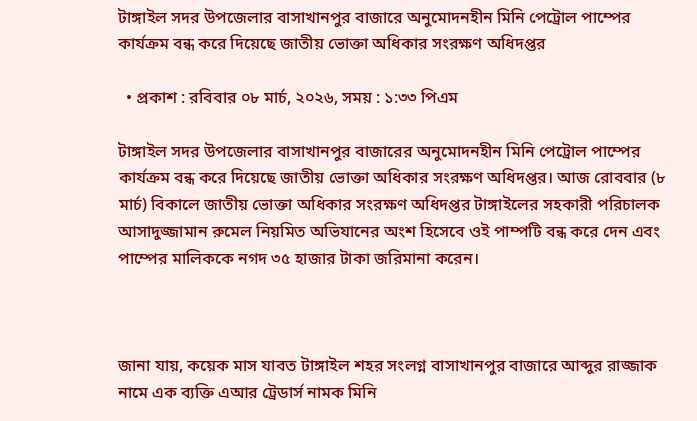টাঙ্গাইল সদর উপজেলার বাসাখানপুর বাজারে অনুমোদনহীন মিনি পেট্রোল পাম্পের কার্যক্রম বন্ধ করে দিয়েছে জাতীয় ভোক্তা অধিকার সংরক্ষণ অধিদপ্তর

  • প্রকাশ : রবিবার ০৮ মার্চ, ২০২৬, সময় : ১:৩৩ পিএম

টাঙ্গাইল সদর উপজেলার বাসাখানপুর বাজারের অনুমোদনহীন মিনি পেট্রোল পাম্পের কার্যক্রম বন্ধ করে দিয়েছে জাতীয় ভোক্তা অধিকার সংরক্ষণ অধিদপ্তর। আজ রোববার (৮ মার্চ) বিকালে জাতীয় ভোক্তা অধিকার সংরক্ষণ অধিদপ্তর টাঙ্গাইলের সহকারী পরিচালক আসাদুজ্জামান রুমেল নিয়মিত অভিযানের অংশ হিসেবে ওই পাম্পটি বন্ধ করে দেন এবং পাম্পের মালিককে নগদ ৩৫ হাজার টাকা জরিমানা করেন।



জানা যায়, কয়েক মাস যাবত টাঙ্গাইল শহর সংলগ্ন বাসাখানপুর বাজারে আব্দুর রাজ্জাক নামে এক ব্যক্তি এআর ট্রেডার্স নামক মিনি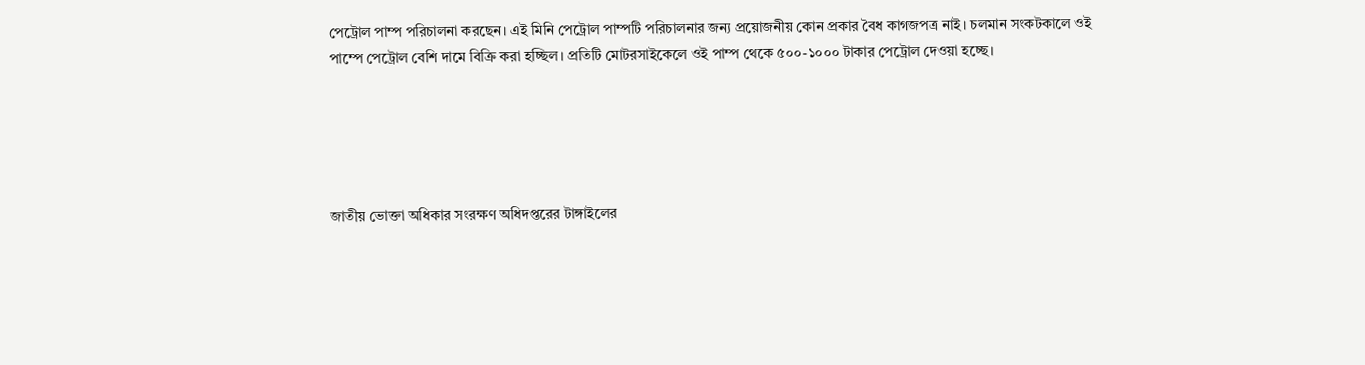পেট্রোল পাম্প পরিচালনা করছেন। এই মিনি পেট্রোল পাম্পটি পরিচালনার জন্য প্রয়োজনীয় কোন প্রকার বৈধ কাগজপত্র নাই। চলমান সংকটকালে ওই পাম্পে পেট্রোল বেশি দামে বিক্রি করা হচ্ছিল। প্রতিটি মোটরসাইকেলে ওই পাম্প থেকে ৫০০-১০০০ টাকার পেট্রোল দেওয়া হচ্ছে।





জাতীয় ভোক্তা অধিকার সংরক্ষণ অধিদপ্তরের টাঙ্গাইলের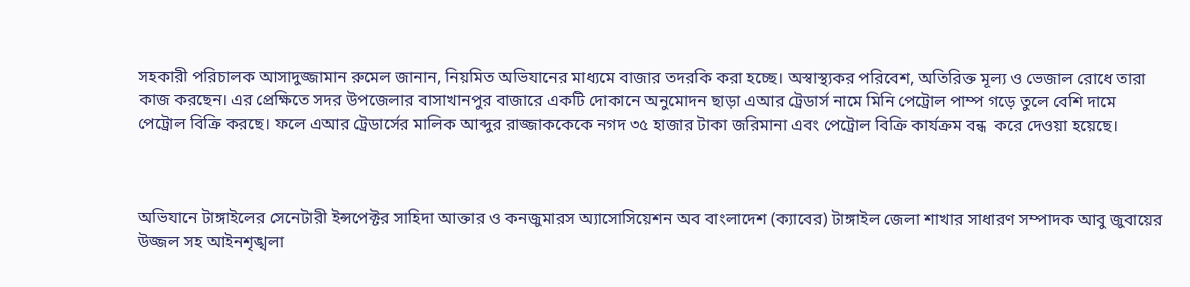সহকারী পরিচালক আসাদুজ্জামান রুমেল জানান, নিয়মিত অভিযানের মাধ্যমে বাজার তদরকি করা হচ্ছে। অস্বাস্থ্যকর পরিবেশ, অতিরিক্ত মূল্য ও ভেজাল রোধে তারা কাজ করছেন। এর প্রেক্ষিতে সদর উপজেলার বাসাখানপুর বাজারে একটি দোকানে অনুমোদন ছাড়া এআর ট্রেডার্স নামে মিনি পেট্রোল পাম্প গড়ে তুলে বেশি দামে পেট্রোল বিক্রি করছে। ফলে এআর ট্রেডার্সের মালিক আব্দুর রাজ্জাককেকে নগদ ৩৫ হাজার টাকা জরিমানা এবং পেট্রোল বিক্রি কার্যক্রম বন্ধ  করে দেওয়া হয়েছে।



অভিযানে টাঙ্গাইলের সেনেটারী ইন্সপেক্টর সাহিদা আক্তার ও কনজুমারস অ্যাসোসিয়েশন অব বাংলাদেশ (ক্যাবের) টাঙ্গাইল জেলা শাখার সাধারণ সম্পাদক আবু জুবায়ের উজ্জল সহ আইনশৃঙ্খলা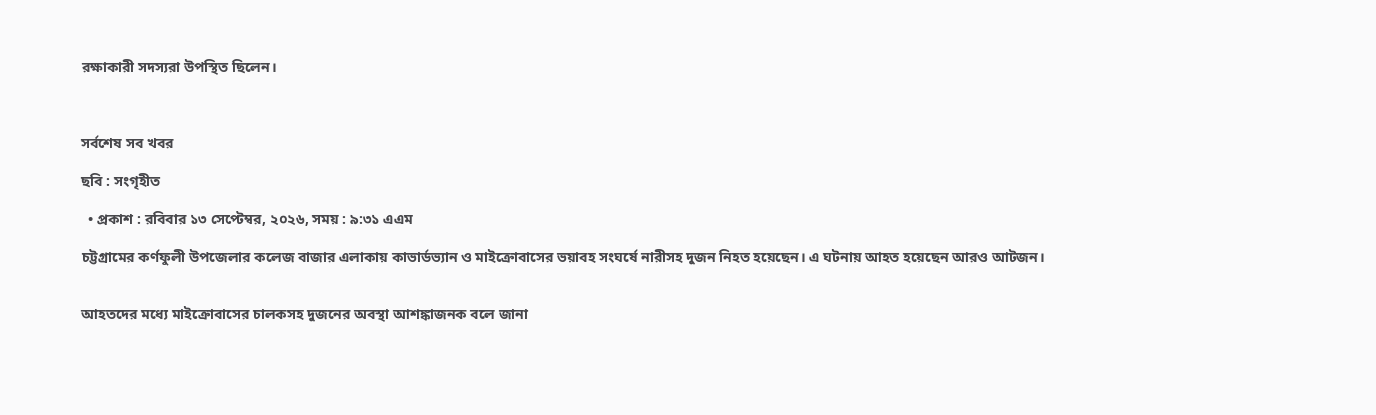রক্ষাকারী সদস্যরা উপস্থিত ছিলেন।



সর্বশেষ সব খবর

ছবি : সংগৃহীত

  • প্রকাশ : রবিবার ১৩ সেপ্টেম্বর, ২০২৬, সময় : ৯:৩১ এএম

চট্টগ্রামের কর্ণফুলী উপজেলার কলেজ বাজার এলাকায় কাভার্ডভ্যান ও মাইক্রোবাসের ভয়াবহ সংঘর্ষে নারীসহ দুজন নিহত হয়েছেন। এ ঘটনায় আহত হয়েছেন আরও আটজন।


আহতদের মধ্যে মাইক্রোবাসের চালকসহ দুজনের অবস্থা আশঙ্কাজনক বলে জানা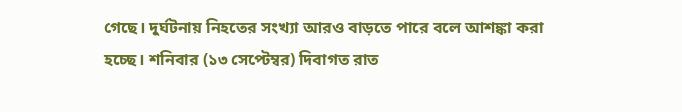গেছে। দুর্ঘটনায় নিহতের সংখ্যা আরও বাড়তে পারে বলে আশঙ্কা করা হচ্ছে। শনিবার (১৩ সেপ্টেম্বর) দিবাগত রাত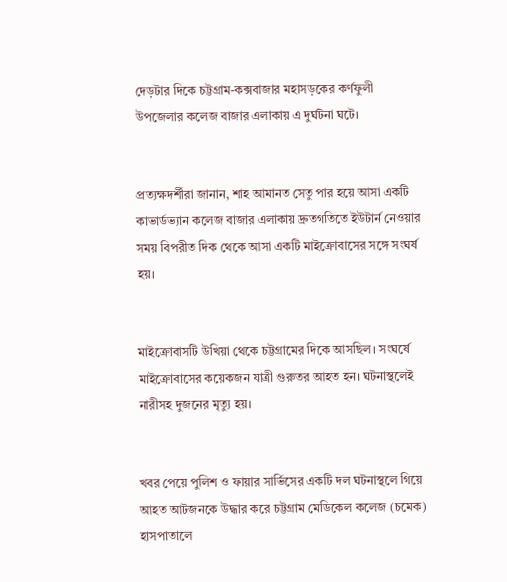দেড়টার দিকে চট্টগ্রাম-কক্সবাজার মহাসড়কের কর্ণফুলী উপজেলার কলেজ বাজার এলাকায় এ দুর্ঘটনা ঘটে।


প্রত্যক্ষদর্শীরা জানান, শাহ আমানত সেতু পার হয়ে আসা একটি কাভার্ডভ্যান কলেজ বাজার এলাকায় দ্রুতগতিতে ইউটার্ন নেওয়ার সময় বিপরীত দিক থেকে আসা একটি মাইক্রোবাসের সঙ্গে সংঘর্ষ হয়।


মাইক্রোবাসটি উখিয়া থেকে চট্টগ্রামের দিকে আসছিল। সংঘর্ষে মাইক্রোবাসের কয়েকজন যাত্রী গুরুতর আহত হন। ঘটনাস্থলেই নারীসহ দুজনের মৃত্যু হয়।


খবর পেয়ে পুলিশ ও ফায়ার সার্ভিসের একটি দল ঘটনাস্থলে গিয়ে আহত আটজনকে উদ্ধার করে চট্টগ্রাম মেডিকেল কলেজ (চমেক) হাসপাতালে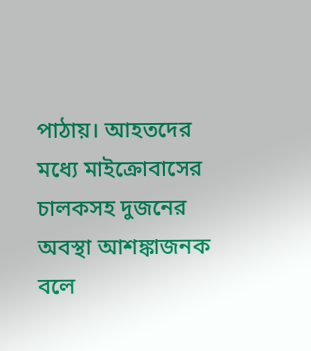পাঠায়। আহতদের মধ্যে মাইক্রোবাসের চালকসহ দুজনের অবস্থা আশঙ্কাজনক বলে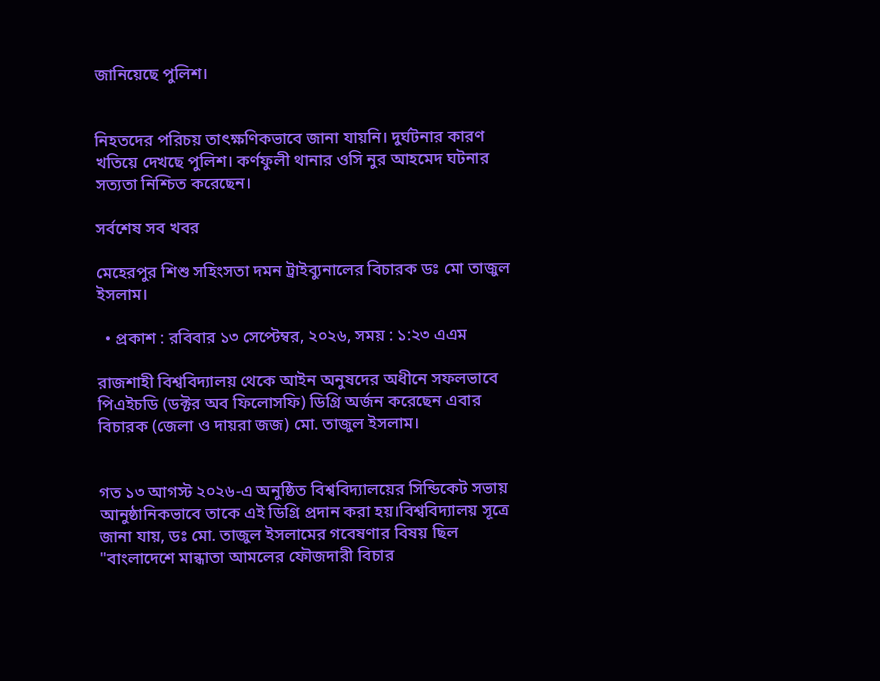জানিয়েছে পুলিশ।


নিহতদের পরিচয় তাৎক্ষণিকভাবে জানা যায়নি। দুর্ঘটনার কারণ খতিয়ে দেখছে পুলিশ। কর্ণফুলী থানার ওসি নুর আহমেদ ঘটনার সত্যতা নিশ্চিত করেছেন।

সর্বশেষ সব খবর

মেহেরপুর শিশু সহিংসতা দমন ট্রাইব্যুনালের বিচারক ডঃ মো তাজুল ইসলাম।

  • প্রকাশ : রবিবার ১৩ সেপ্টেম্বর, ২০২৬, সময় : ১:২৩ এএম

রাজশাহী বিশ্ববিদ্যালয় থেকে আইন অনুষদের অধীনে সফলভাবে পিএইচডি (ডক্টর অব ফিলোসফি) ডিগ্রি অর্জন করেছেন এবার বিচারক (জেলা ও দায়রা জজ) মো. তাজুল ইসলাম।


গত ১৩ আগস্ট ২০২৬-এ অনুষ্ঠিত বিশ্ববিদ্যালয়ের সিন্ডিকেট সভায় আনুষ্ঠানিকভাবে তাকে এই ডিগ্রি প্রদান করা হয়।বিশ্ববিদ্যালয় সূত্রে জানা যায়, ডঃ মো. তাজুল ইসলামের গবেষণার বিষয় ছিল "বাংলাদেশে মান্ধাতা আমলের ফৌজদারী বিচার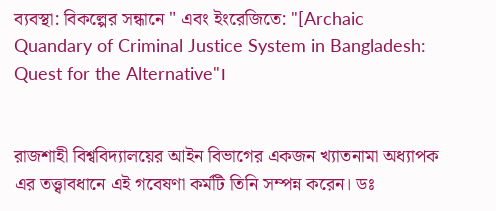ব্যবস্থা: বিকল্পের সন্ধানে " এবং ইংরেজিতে: "[Archaic Quandary of Criminal Justice System in Bangladesh: Quest for the Alternative"।


রাজশাহী বিশ্ববিদ্যালয়ের আইন বিভাগের একজন খ্যাতনামা অধ্যাপক এর তত্ত্বাবধানে এই গবেষণা কর্মটি তিনি সম্পন্ন করেন। ডঃ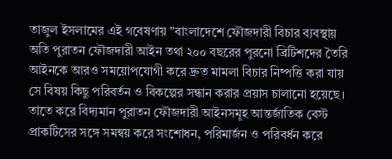তাজুল ইসলামের এই গবেষণায় "বাংলাদেশে ফৌজদারী বিচার ব্যবস্থায় অতি পুরাতন ফৌজদারী আইন তথা ২০০ বছরের পুরনো ব্রিটিশদের তৈরি আইনকে আরও সময়োপযোগী করে দ্রুত মামলা বিচার নিষ্পত্তি করা যায় সে বিষয় কিছু পরিবর্তন ও বিকল্পের সন্ধান করার প্রয়াস চালানো হয়েছে। তাতে করে বিদ্যমান পুরাতন ফৌজদারী আইনসমূহ আন্তর্জাতিক বেস্ট প্রাকটিসের সঙ্গে সমন্বয় করে সংশোধন, পরিমার্জন ও পরিবর্ধন করে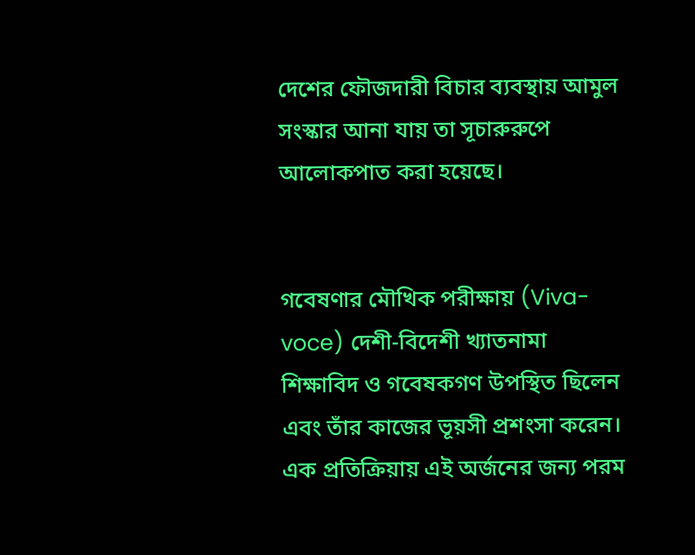দেশের ফৌজদারী বিচার ব্যবস্থায় আমুল সংস্কার আনা যায় তা সূচারুরুপে আলোকপাত করা হয়েছে।


গবেষণার মৌখিক পরীক্ষায় (Viva-voce) দেশী-বিদেশী খ্যাতনামা শিক্ষাবিদ ও গবেষকগণ উপস্থিত ছিলেন এবং তাঁর কাজের ভূয়সী প্রশংসা করেন। এক প্রতিক্রিয়ায় এই অর্জনের জন্য পরম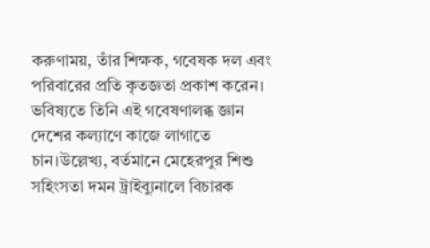করুণাময়, তাঁর শিক্ষক, গবেষক দল এবং পরিবারের প্রতি কৃতজ্ঞতা প্রকাশ করেন। ভবিষ্যতে তিনি এই গবেষণালব্ধ জ্ঞান দেশের কল্যাণে কাজে লাগাতে চান।উল্লেখ্য, বর্তমানে মেহেরপুর শিশু সহিংসতা দমন ট্রাইব্যুনালে বিচারক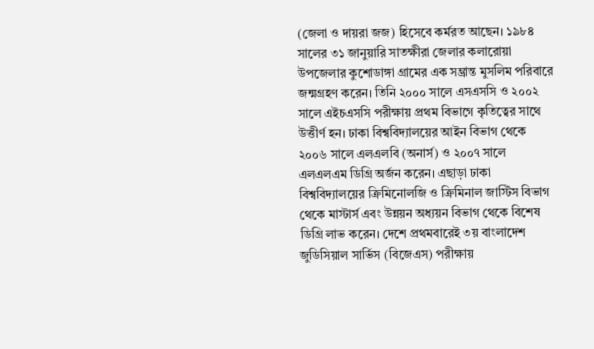(জেলা ও দায়রা জজ) হিসেবে কর্মরত আছেন। ১৯৮৪ সালের ৩১ জানুয়ারি সাতক্ষীরা জেলার কলারোয়া উপজেলার কুশোডাঙ্গা গ্রামের এক সম্ভ্রান্ত মুসলিম পরিবারে জন্মগ্রহণ করেন। তিনি ২০০০ সালে এসএসসি ও ২০০২ সালে এইচএসসি পরীক্ষায় প্রথম বিভাগে কৃতিত্বের সাথে উত্তীর্ণ হন। ঢাকা বিশ্ববিদ্যালয়ের আইন বিভাগ থেকে ২০০৬ সালে এলএলবি (অনার্স) ও ২০০৭ সালে এলএলএম ডিগ্রি অর্জন করেন। এছাড়া ঢাকা বিশ্ববিদ্যালয়ের ক্রিমিনোলজি ও ক্রিমিনাল জাস্টিস বিভাগ থেকে মাস্টার্স এবং উন্নয়ন অধ্যয়ন বিভাগ থেকে বিশেষ ডিগ্রি লাভ করেন। দেশে প্রথমবারেই ৩য় বাংলাদেশ জুডিসিয়াল সার্ভিস (বিজেএস) পরীক্ষায়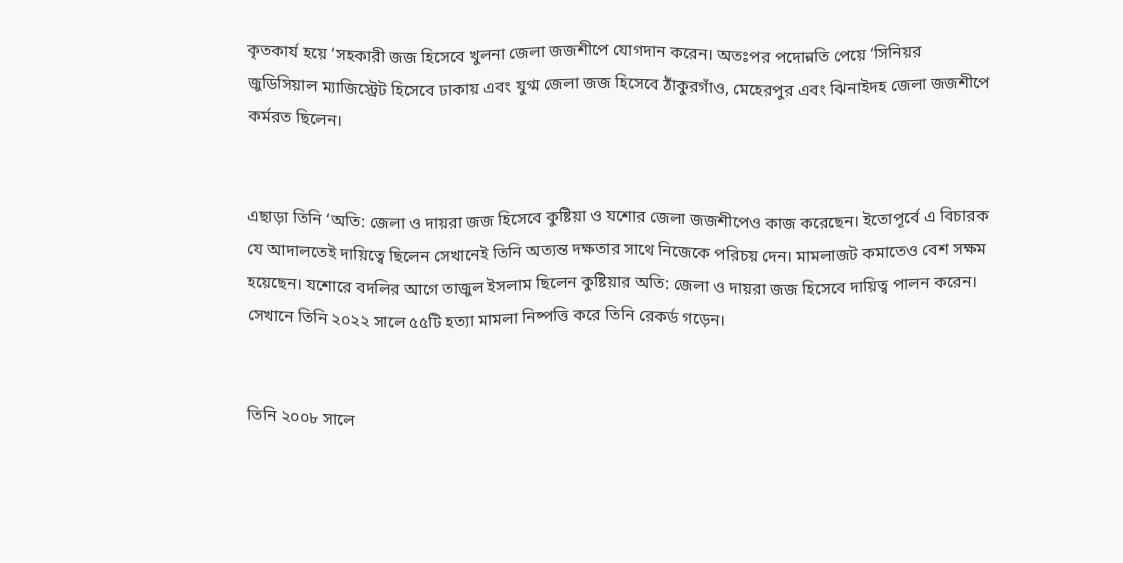কৃতকার্য হয়ে ‘সহকারী জজ হিসেবে খুলনা জেলা জজশীপে যোগদান করেন। অতঃপর পদোন্নতি পেয়ে ‘সিনিয়র জুডিসিয়াল ম্যাজিস্ট্রেট হিসেবে ঢাকায় এবং যুগ্ম জেলা জজ হিসেবে ঠাঁকুরগাঁও, মেহেরপুর এবং ঝিনাইদহ জেলা জজশীপে কর্মরত ছিলেন।


এছাড়া তিনি ‘অতি: জেলা ও দায়রা জজ হিসেবে কুষ্টিয়া ও যশোর জেলা জজশীপেও কাজ করেছেন। ইতোপূর্বে এ বিচারক যে আদালতেই দায়িত্বে ছিলেন সেখানেই তিনি অত্যন্ত দক্ষতার সাথে নিজেকে পরিচয় দেন। মামলাজট কমাতেও বেশ সক্ষম হয়েছেন। যশোরে বদলির আগে তাজুল ইসলাম ছিলেন কুষ্টিয়ার অতি: জেলা ও দায়রা জজ হিসেবে দায়িত্ব পালন করেন। সেখানে তিনি ২০২২ সালে ৫৫টি হত্যা মামলা নিষ্পত্তি করে তিনি রেকর্ড গড়েন।


তিনি ২০০৮ সালে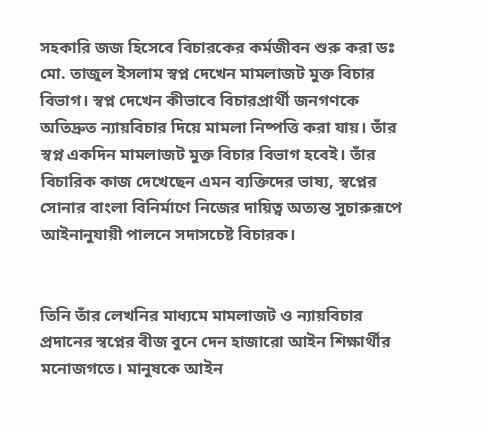সহকারি জজ হিসেবে বিচারকের কর্মজীবন শুরু করা ডঃ মো. তাজুল ইসলাম স্বপ্ন দেখেন মামলাজট মুক্ত বিচার বিভাগ। স্বপ্ন দেখেন কীভাবে বিচারপ্রার্থী জনগণকে অতিদ্রুত ন্যায়বিচার দিয়ে মামলা নিষ্পত্তি করা যায়। তাঁর স্বপ্ন একদিন মামলাজট মুক্ত বিচার বিভাগ হবেই। তাঁর বিচারিক কাজ দেখেছেন এমন ব্যক্তিদের ভাষ্য, স্বপ্নের সোনার বাংলা বিনির্মাণে নিজের দায়িত্ব অত্যন্ত সুচারুরূপে আইনানুযায়ী পালনে সদাসচেষ্ট বিচারক।


তিনি তাঁর লেখনির মাধ্যমে মামলাজট ও ন্যায়বিচার প্রদানের স্বপ্নের বীজ বুনে দেন হাজারো আইন শিক্ষার্থীর মনোজগতে। মানুষকে আইন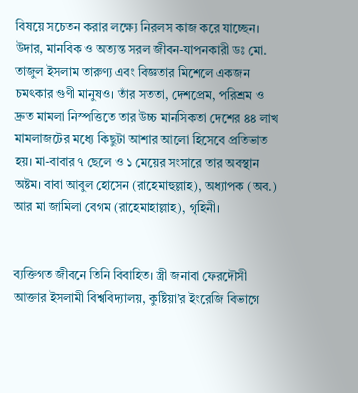বিষয়ে সচেতন করার লক্ষ্যে নিরলস কাজ করে যাচ্ছেন। উদার, মানবিক ও অত্যন্ত সরল জীবন-যাপনকারী ডঃ মো. তাজুল ইসলাম তারুণ্য এবং বিজ্ঞতার মিশেলে একজন চমৎকার গুণী মানুষও। তাঁর সততা, দেশপ্রেম, পরিশ্রম ও দ্রুত মামলা নিস্পত্তিতে তার উচ্চ মানসিকতা দেশের ৪৪ লাখ মামলাজটের মধ্যে কিছুটা আশার আলো হিসেবে প্রতিভাত হয়। মা-বাবার ৭ ছেলে ও ১ মেয়ের সংসারে তার অবস্থান অষ্টম। বাবা আবুল হোসেন (রাহেমাহুল্লাহ), অধ্যাপক (অব.) আর মা জামিলা বেগম (রাহেমাহাল্লাহ), গৃহিনী।


ব্যক্তিগত জীবনে তিনি বিবাহিত। স্ত্রী জনাবা ফেরদৌসী আক্তার ইসলামী বিশ্ববিদ্যালয়, কুষ্টিয়া’র ইংরেজি বিভাগে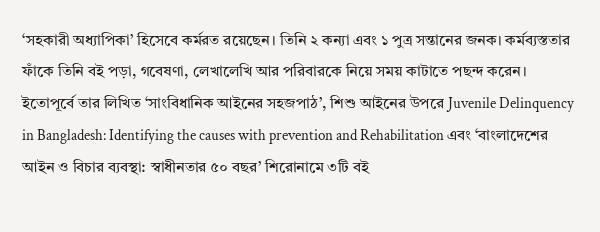‘সহকারী অধ্যাপিকা’ হিসেবে কর্মরত রয়েছেন। তিনি ২ কন্যা এবং ১ পুত্র সন্তানের জনক। কর্মব্যস্ততার ফাঁকে তিনি বই পড়া, গবেষণা, লেখালেখি আর পরিবারকে নিয়ে সময় কাটাতে পছন্দ করেন। ইতোপূর্বে তার লিখিত ‘সাংবিধানিক আইনের সহজপাঠ’, শিশু আইনের উপরে Juvenile Delinquency in Bangladesh: Identifying the causes with prevention and Rehabilitation এবং ‘বাংলাদেশের আইন ও বিচার ব্যবস্থা: স্বাধীনতার ৫০ বছর’ শিরোনামে ৩টি বই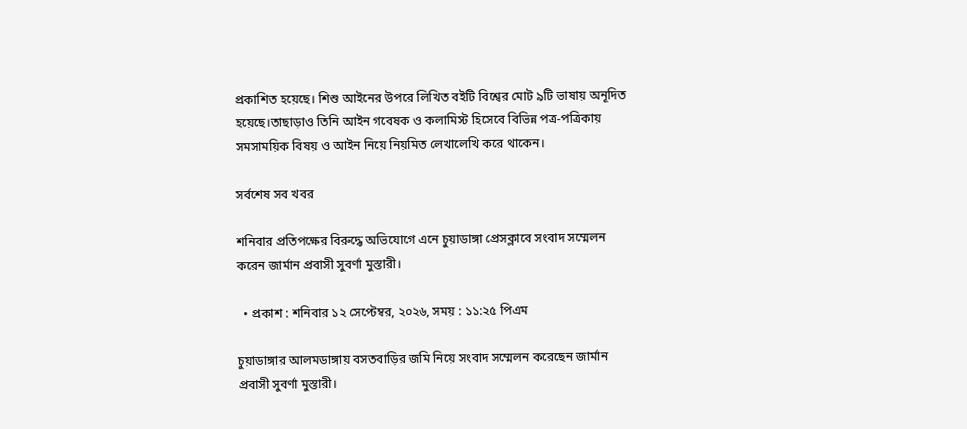প্রকাশিত হয়েছে। শিশু আইনের উপরে লিখিত বইটি বিশ্বের মোট ৯টি ভাষায় অনূদিত হয়েছে।তাছাড়াও তিনি আইন গবেষক ও কলামিস্ট হিসেবে বিভিন্ন পত্র-পত্রিকায় সমসাময়িক বিষয় ও আইন নিয়ে নিয়মিত লেখালেখি করে থাকেন।

সর্বশেষ সব খবর

শনিবার প্রতিপক্ষের বিরুদ্ধে অভিযোগে এনে চুয়াডাঙ্গা প্রেসক্লাবে সংবাদ সম্মেলন করেন জার্মান প্রবাসী সুবর্ণা মুস্তারী।

  • প্রকাশ : শনিবার ১২ সেপ্টেম্বর, ২০২৬, সময় : ১১:২৫ পিএম

চুয়াডাঙ্গার আলমডাঙ্গায় বসতবাড়ির জমি নিয়ে সংবাদ সম্মেলন করেছেন জার্মান প্রবাসী সুবর্ণা মুস্তারী।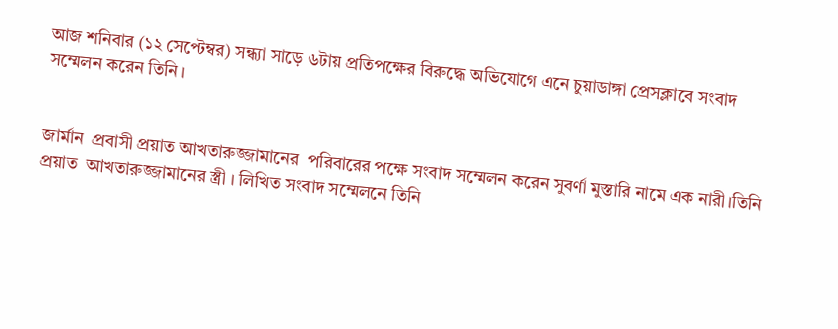আজ শনিবার (১২ সেপ্টেম্বর) সন্ধ্যা সাড়ে ৬টায় প্রতিপক্ষের বিরুদ্ধে অভিযোগে এনে চুয়াডাঙ্গা প্রেসক্লাবে সংবাদ সম্মেলন করেন তিনি।


জার্মান  প্রবাসী প্রয়াত আখতারুজ্জামানের  পরিবারের পক্ষে সংবাদ সম্মেলন করেন সুবর্ণা মুস্তারি নামে এক নারী।তিনি প্রয়াত  আখতারুজ্জামানের স্ত্রী । লিখিত সংবাদ সম্মেলনে তিনি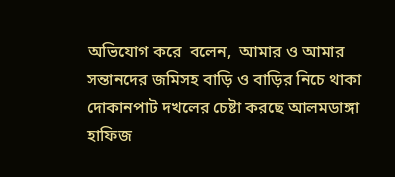অভিযোগ করে  বলেন,  আমার ও আমার সন্তানদের জমিসহ বাড়ি ও বাড়ির নিচে থাকা দোকানপাট দখলের চেষ্টা করছে আলমডাঙ্গা হাফিজ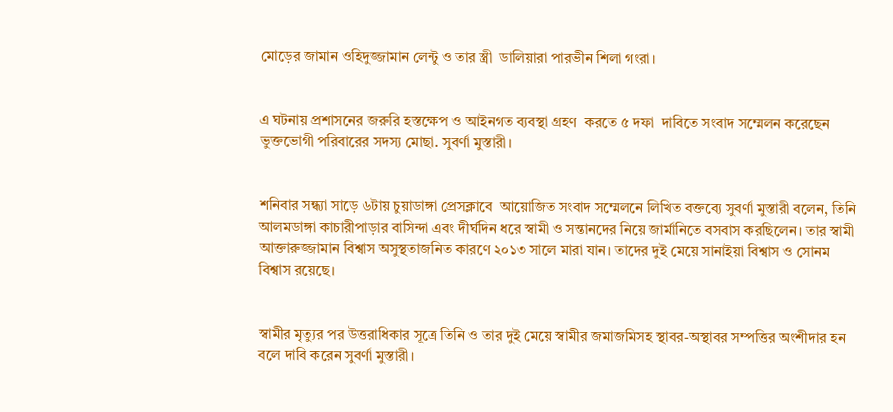মোড়ের জামান ওহিদুজ্জামান লেন্টু ও তার স্ত্রী  ডালিয়ারা পারভীন শিলা গংরা।


এ ঘটনায় প্রশাসনের জরুরি হস্তক্ষেপ ও আইনগত ব্যবস্থা গ্রহণ  করতে ৫ দফা  দাবিতে সংবাদ সম্মেলন করেছেন ভুক্তভোগী পরিবারের সদস্য মোছা. সুবর্ণা মুস্তারী।


শনিবার সন্ধ্যা সাড়ে ৬টায় চুয়াডাঙ্গা প্রেসক্লাবে  আয়োজিত সংবাদ সম্মেলনে লিখিত বক্তব্যে সুবর্ণা মুস্তারী বলেন, তিনি আলমডাঙ্গা কাচারীপাড়ার বাসিন্দা এবং দীর্ঘদিন ধরে স্বামী ও সন্তানদের নিয়ে জার্মানিতে বসবাস করছিলেন। তার স্বামী আক্তারুজ্জামান বিশ্বাস অসুস্থতাজনিত কারণে ২০১৩ সালে মারা যান। তাদের দুই মেয়ে সানাইয়া বিশ্বাস ও সোনম বিশ্বাস রয়েছে।


স্বামীর মৃত্যুর পর উত্তরাধিকার সূত্রে তিনি ও তার দুই মেয়ে স্বামীর জমাজমিসহ স্থাবর-অস্থাবর সম্পত্তির অংশীদার হন বলে দাবি করেন সুবর্ণা মুস্তারী।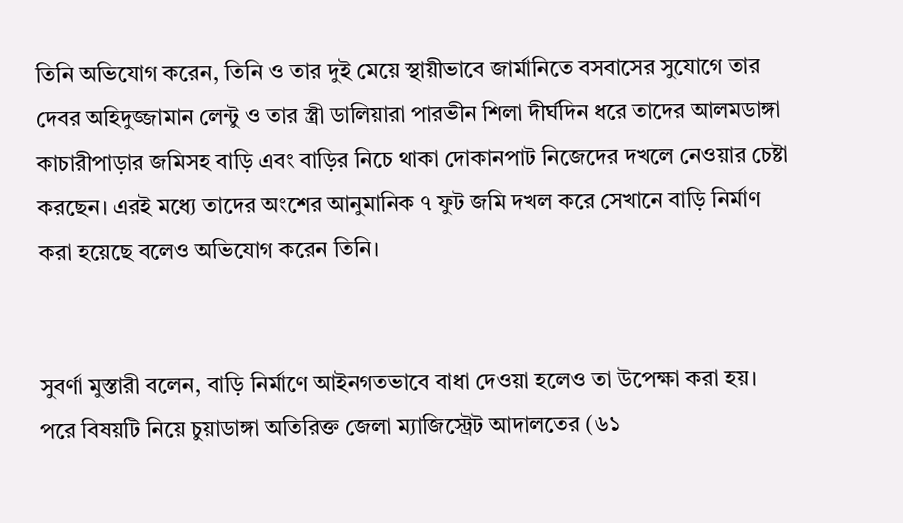তিনি অভিযোগ করেন, তিনি ও তার দুই মেয়ে স্থায়ীভাবে জার্মানিতে বসবাসের সুযোগে তার দেবর অহিদুজ্জামান লেন্টু ও তার স্ত্রী ডালিয়ারা পারভীন শিলা দীর্ঘদিন ধরে তাদের আলমডাঙ্গা কাচারীপাড়ার জমিসহ বাড়ি এবং বাড়ির নিচে থাকা দোকানপাট নিজেদের দখলে নেওয়ার চেষ্টা করছেন। এরই মধ্যে তাদের অংশের আনুমানিক ৭ ফুট জমি দখল করে সেখানে বাড়ি নির্মাণ করা হয়েছে বলেও অভিযোগ করেন তিনি।


সুবর্ণা মুস্তারী বলেন, বাড়ি নির্মাণে আইনগতভাবে বাধা দেওয়া হলেও তা উপেক্ষা করা হয়। পরে বিষয়টি নিয়ে চুয়াডাঙ্গা অতিরিক্ত জেলা ম্যাজিস্ট্রেট আদালতের (৬১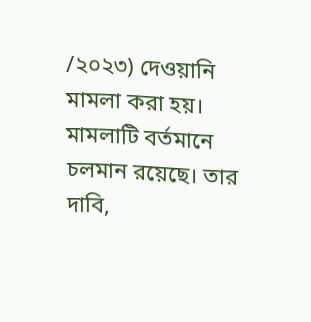/২০২৩) দেওয়ানি মামলা করা হয়। মামলাটি বর্তমানে চলমান রয়েছে। তার দাবি,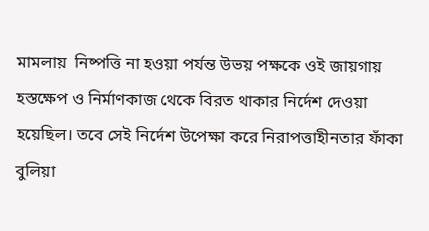মামলায়  নিষ্পত্তি না হওয়া পর্যন্ত উভয় পক্ষকে ওই জায়গায় হস্তক্ষেপ ও নির্মাণকাজ থেকে বিরত থাকার নির্দেশ দেওয়া হয়েছিল। তবে সেই নির্দেশ উপেক্ষা করে নিরাপত্তাহীনতার ফাঁকা বুলিয়া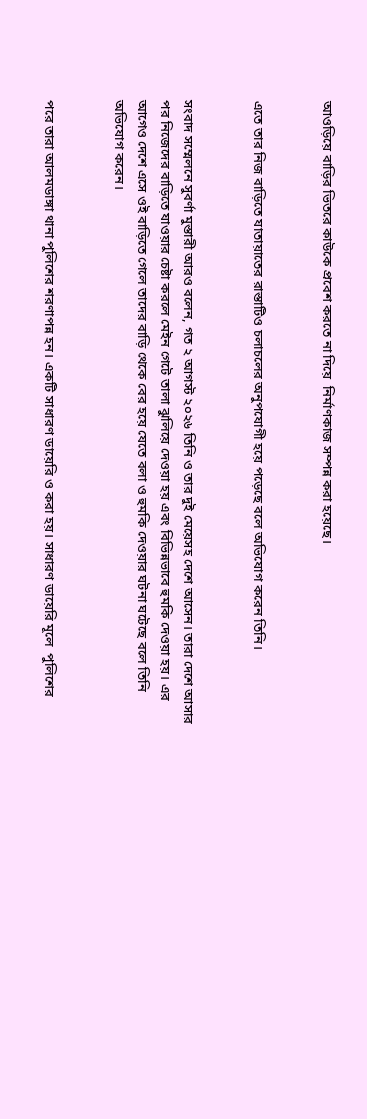আওড়িয়ে বাড়ির ভিতরে কাউকে প্রবেশ করতে না দিয়ে  নির্মাণকাজ সম্পন্ন করা হয়েছে।


এতে তার নিজ বাড়িতে যাতায়াতের রাস্তাটিও চলাচলের অনুপযোগী হয়ে পড়েছে বলে অভিযোগ করেন তিনি।


সংবাদ সম্মেলনে সুবর্ণা মুস্তারী আরও বলেন, গত ২ আগস্ট ২০২৬ তিনি ও তার দুই মেয়েসহ দেশে আসেন। তারা দেশে আসার পর নিজেদের বাড়িতে যাওয়ার চেষ্টা করলে মেইন গেটে তালা ঝুলিয়ে দেওয়া হয় এবং বিভিন্নভাবে হুমকি দেওয়া হয়। এর আগেও দেশে এসে ওই বাড়িতে গেলে তাদের বাড়ি থেকে বের হয়ে যেতে বলা ও হুমকি দেওয়ার ঘটনা ঘটেছে বলে তিনি অভিযোগ করেন।


পরে তারা আলমডাঙ্গা থানা পুলিশের শরণাপন্ন হন। একটি সাধারণ ডায়েরি ও করা হয়। সাধারণ ডায়েরি মূলে  পুলিশের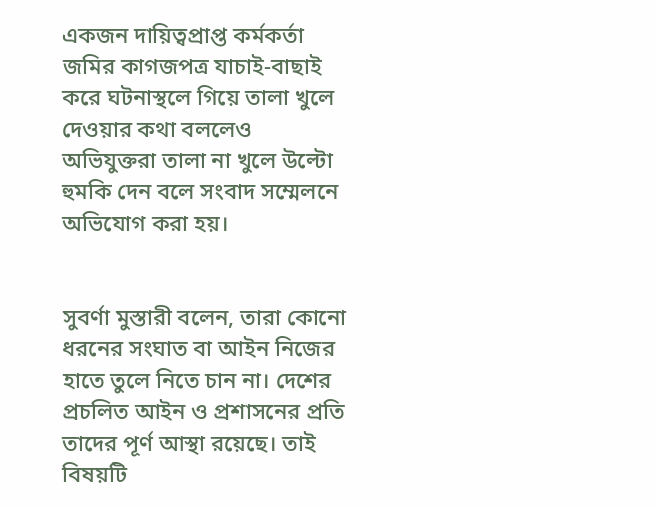একজন দায়িত্বপ্রাপ্ত কর্মকর্তা জমির কাগজপত্র যাচাই-বাছাই করে ঘটনাস্থলে গিয়ে তালা খুলে দেওয়ার কথা বললেও অভিযুক্তরা তালা না খুলে উল্টো হুমকি দেন বলে সংবাদ সম্মেলনে অভিযোগ করা হয়।


সুবর্ণা মুস্তারী বলেন, তারা কোনো ধরনের সংঘাত বা আইন নিজের হাতে তুলে নিতে চান না। দেশের প্রচলিত আইন ও প্রশাসনের প্রতি তাদের পূর্ণ আস্থা রয়েছে। তাই বিষয়টি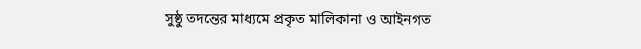সুষ্ঠু তদন্তের মাধ্যমে প্রকৃত মালিকানা ও আইনগত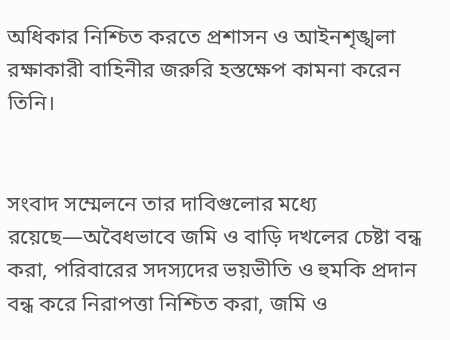অধিকার নিশ্চিত করতে প্রশাসন ও আইনশৃঙ্খলা রক্ষাকারী বাহিনীর জরুরি হস্তক্ষেপ কামনা করেন তিনি।


সংবাদ সম্মেলনে তার দাবিগুলোর মধ্যে রয়েছে—অবৈধভাবে জমি ও বাড়ি দখলের চেষ্টা বন্ধ করা, পরিবারের সদস্যদের ভয়ভীতি ও হুমকি প্রদান বন্ধ করে নিরাপত্তা নিশ্চিত করা, জমি ও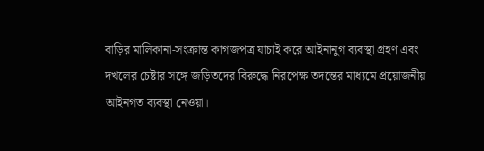বাড়ির মালিকানা-সংক্রান্ত কাগজপত্র যাচাই করে আইনানুগ ব্যবস্থা গ্রহণ এবং দখলের চেষ্টার সঙ্গে জড়িতদের বিরুদ্ধে নিরপেক্ষ তদন্তের মাধ্যমে প্রয়োজনীয় আইনগত ব্যবস্থা নেওয়া।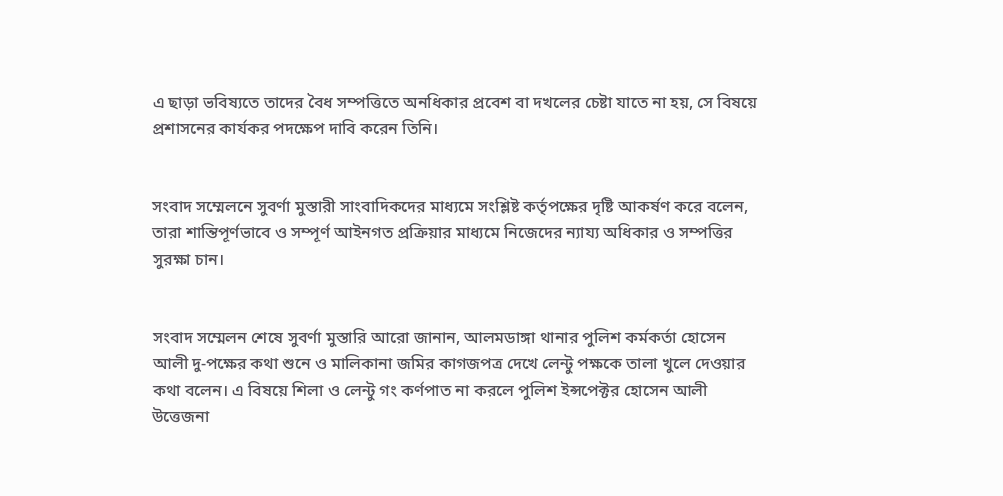এ ছাড়া ভবিষ্যতে তাদের বৈধ সম্পত্তিতে অনধিকার প্রবেশ বা দখলের চেষ্টা যাতে না হয়, সে বিষয়ে প্রশাসনের কার্যকর পদক্ষেপ দাবি করেন তিনি।


সংবাদ সম্মেলনে সুবর্ণা মুস্তারী সাংবাদিকদের মাধ্যমে সংশ্লিষ্ট কর্তৃপক্ষের দৃষ্টি আকর্ষণ করে বলেন, তারা শান্তিপূর্ণভাবে ও সম্পূর্ণ আইনগত প্রক্রিয়ার মাধ্যমে নিজেদের ন্যায্য অধিকার ও সম্পত্তির সুরক্ষা চান।


সংবাদ সম্মেলন শেষে সুবর্ণা মুস্তারি আরো জানান, আলমডাঙ্গা থানার পুলিশ কর্মকর্তা হোসেন আলী দু-পক্ষের কথা শুনে ও মালিকানা জমির কাগজপত্র দেখে লেন্টু পক্ষকে তালা খুলে দেওয়ার কথা বলেন। এ বিষয়ে শিলা ও লেন্টু গং কর্ণপাত না করলে পুলিশ ইন্সপেক্টর হোসেন আলী উত্তেজনা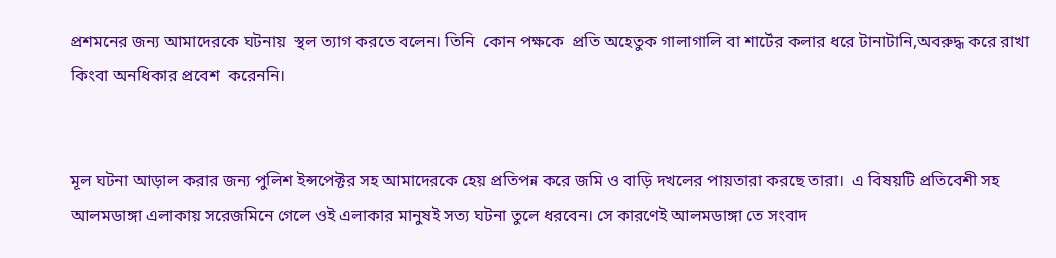প্রশমনের জন্য আমাদেরকে ঘটনায়  স্থল ত্যাগ করতে বলেন। তিনি  কোন পক্ষকে  প্রতি অহেতুক গালাগালি বা শার্টের কলার ধরে টানাটানি,অবরুদ্ধ করে রাখা  কিংবা অনধিকার প্রবেশ  করেননি।


মূল ঘটনা আড়াল করার জন্য পুলিশ ইন্সপেক্টর সহ আমাদেরকে হেয় প্রতিপন্ন করে জমি ও বাড়ি দখলের পায়তারা করছে তারা।  এ বিষয়টি প্রতিবেশী সহ আলমডাঙ্গা এলাকায় সরেজমিনে গেলে ওই এলাকার মানুষই সত্য ঘটনা তুলে ধরবেন। সে কারণেই আলমডাঙ্গা তে সংবাদ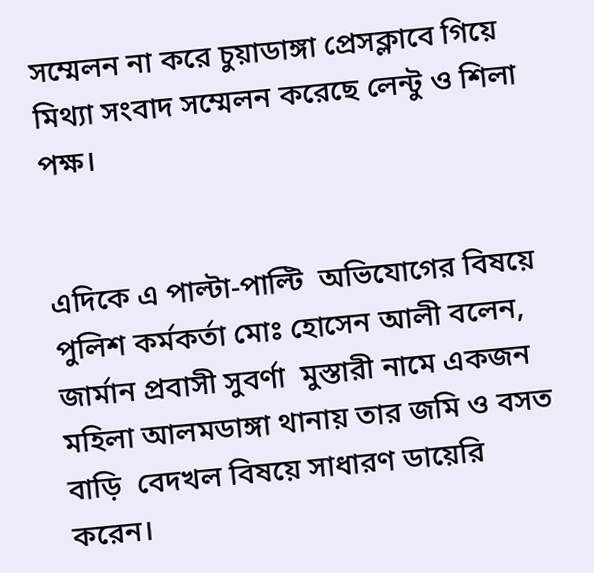সম্মেলন না করে চুয়াডাঙ্গা প্রেসক্লাবে গিয়ে মিথ্যা সংবাদ সম্মেলন করেছে লেন্টু ও শিলা পক্ষ।


এদিকে এ পাল্টা-পাল্টি  অভিযোগের বিষয়ে পুলিশ কর্মকর্তা মোঃ হোসেন আলী বলেন, জার্মান প্রবাসী সুবর্ণা  মুস্তারী নামে একজন মহিলা আলমডাঙ্গা থানায় তার জমি ও বসত বাড়ি  বেদখল বিষয়ে সাধারণ ডায়েরি করেন।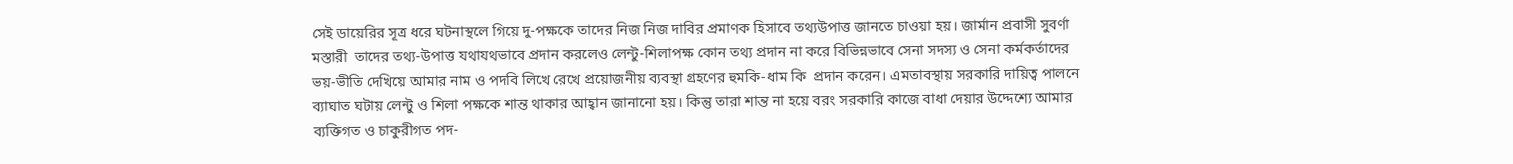সেই ডায়েরির সূত্র ধরে ঘটনাস্থলে গিয়ে দু-পক্ষকে তাদের নিজ নিজ দাবির প্রমাণক হিসাবে তথ্যউপাত্ত জানতে চাওয়া হয়। জার্মান প্রবাসী সুবর্ণা মস্তারী  তাদের তথ্য-উপাত্ত যথাযথভাবে প্রদান করলেও লেন্টু-শিলাপক্ষ কোন তথ্য প্রদান না করে বিভিন্নভাবে সেনা সদস্য ও সেনা কর্মকর্তাদের ভয়-ভীতি দেখিয়ে আমার নাম ও পদবি লিখে রেখে প্রয়োজনীয় ব্যবস্থা গ্রহণের হুমকি-ধাম কি  প্রদান করেন। এমতাবস্থায় সরকারি দায়িত্ব পালনে ব্যাঘাত ঘটায় লেন্টু ও শিলা পক্ষকে শান্ত থাকার আহ্বান জানানো হয়। কিন্তু তারা শান্ত না হয়ে বরং সরকারি কাজে বাধা দেয়ার উদ্দেশ্যে আমার ব্যক্তিগত ও চাকুরীগত পদ-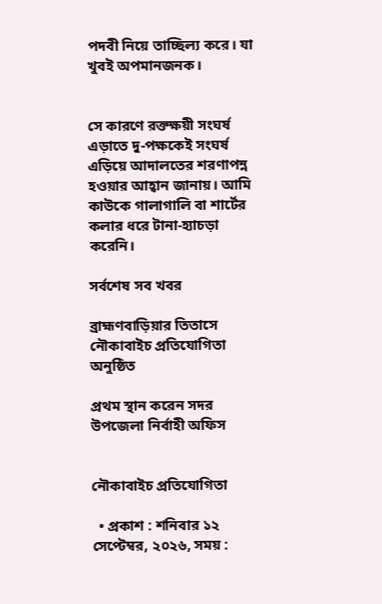পদবী নিয়ে তাচ্ছিল্য করে। যা খুবই অপমানজনক।


সে কারণে রক্তক্ষয়ী সংঘর্ষ এড়াতে দু-পক্ষকেই সংঘর্ষ এড়িয়ে আদালতের শরণাপন্ন হওয়ার আহ্বান জানায়। আমি কাউকে গালাগালি বা শার্টের কলার ধরে টানা-হ্যাচড়া করেনি।

সর্বশেষ সব খবর

ব্রাহ্মণবাড়িয়ার তিতাসে নৌকাবাইচ প্রতিযোগিতা অনুষ্ঠিত

প্রথম স্থান করেন সদর উপজেলা নির্বাহী অফিস


নৌকাবাইচ প্রতিযোগিতা

  • প্রকাশ : শনিবার ১২ সেপ্টেম্বর, ২০২৬, সময় :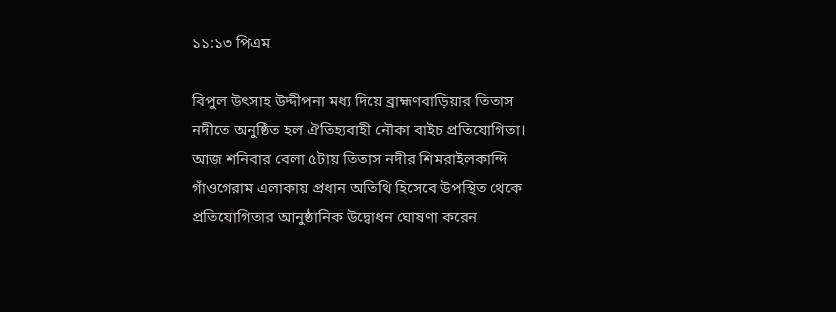১১:১৩ পিএম

বিপুল উৎসাহ উদ্দীপনা মধ্য দিয়ে ব্রাহ্মণবাড়িয়ার তিতাস নদীতে অনুষ্ঠিত হল ঐতিহ্যবাহী নৌকা বাইচ প্রতিযোগিতা। আজ শনিবার বেলা ৫টায় তিতাস নদীর শিমরাইলকান্দি গাঁওগেরাম এলাকায় প্রধান অতিথি হিসেবে উপস্থিত থেকে প্রতিযোগিতার আনুষ্ঠানিক উদ্বোধন ঘোষণা করেন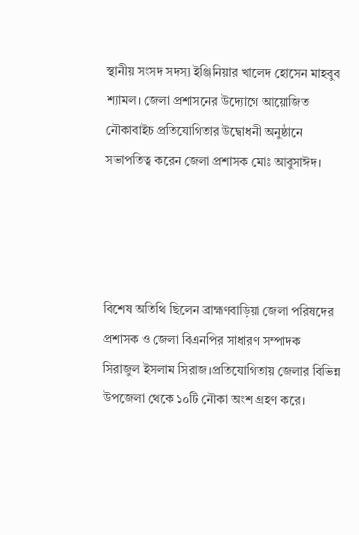স্থানীয় সংসদ সদস্য ইঞ্জিনিয়ার খালেদ হোসেন মাহবুব শ্যামল। জেলা প্রশাসনের উদ্যোগে আয়োজিত নৌকাবাইচ প্রতিযোগিতার উদ্বোধনী অনুষ্ঠানে সভাপতিত্ব করেন জেলা প্রশাসক মোঃ আবুসাঈদ।




বিশেষ অতিথি ছিলেন ব্রাহ্মণবাড়িয়া জেলা পরিষদের প্রশাসক ও জেলা বিএনপির সাধারণ সম্পাদক সিরাজুল ইসলাম সিরাজ।প্রতিযোগিতায় জেলার বিভিন্ন উপজেলা থেকে ১০টি নৌকা অংশ গ্রহণ করে।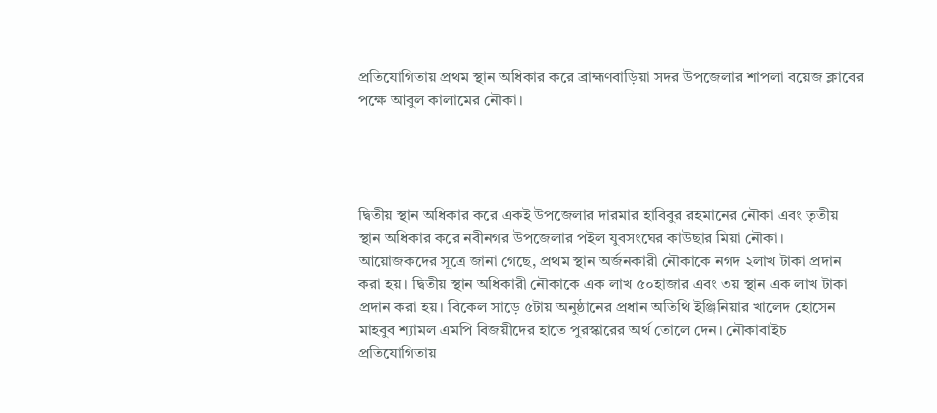প্রতিযোগিতায় প্রথম স্থান অধিকার করে ব্রাহ্মণবাড়িয়া সদর উপজেলার শাপলা বয়েজ ক্লাবের পক্ষে আবুল কালামের নৌকা।




দ্বিতীয় স্থান অধিকার করে একই উপজেলার দারমার হাবিবুর রহমানের নৌকা এবং তৃতীয় স্থান অধিকার করে নবীনগর উপজেলার পইল যুবসংঘের কাউছার মিয়া নৌকা। আয়োজকদের সূত্রে জানা গেছে, প্রথম স্থান অর্জনকারী নৌকাকে নগদ ২লাখ টাকা প্রদান করা হয়। দ্বিতীয় স্থান অধিকারী নৌকাকে এক লাখ ৫০হাজার এবং ৩য় স্থান এক লাখ টাকা প্রদান করা হয়। বিকেল সাড়ে ৫টায় অনুষ্ঠানের প্রধান অতিথি ইঞ্জিনিয়ার খালেদ হোসেন মাহবুব শ্যামল এমপি বিজয়ীদের হাতে পুরস্কারের অর্থ তোলে দেন। নৌকাবাইচ প্রতিযোগিতায়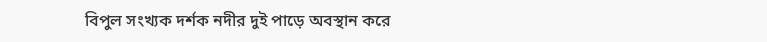বিপুল সংখ্যক দর্শক নদীর দুই পাড়ে অবস্থান করে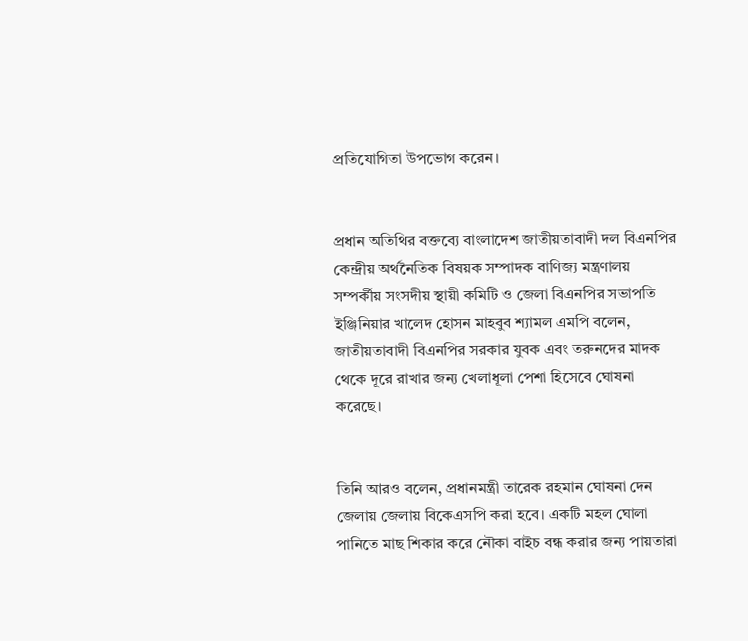প্রতিযোগিতা উপভোগ করেন।


প্রধান অতিথির বক্তব্যে বাংলাদেশ জাতীয়তাবাদী দল বিএনপির কেন্দ্রীয় অর্থনৈতিক বিষয়ক সম্পাদক বাণিজ্য মন্ত্রণালয় সম্পর্কীয় সংসদীয় স্থায়ী কমিটি ও জেলা বিএনপির সভাপতি ইঞ্জিনিয়ার খালেদ হোসন মাহবুব শ্যামল এমপি বলেন, জাতীয়তাবাদী বিএনপির সরকার যুবক এবং তরুনদের মাদক থেকে দূরে রাখার জন্য খেলাধূলা পেশা হিসেবে ঘোষনা করেছে।


তিনি আরও বলেন, প্রধানমন্ত্রী তারেক রহমান ঘোষনা দেন জেলায় জেলায় বিকেএসপি করা হবে। একটি মহল ঘোলা পানিতে মাছ শিকার করে নৌকা বাইচ বন্ধ করার জন্য পায়তারা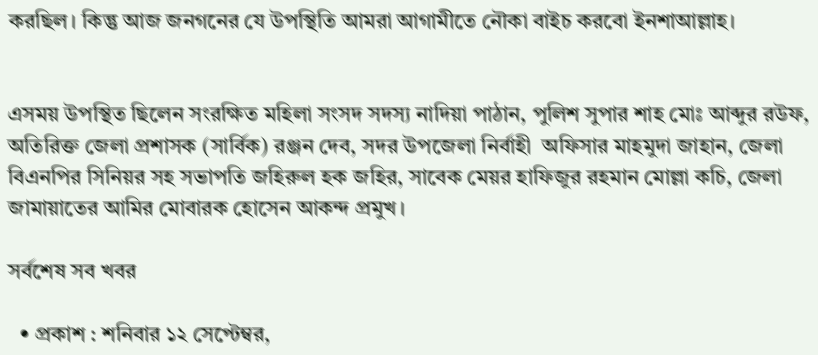করছিল। কিন্তু আজ জনগনের যে উপস্থিতি আমরা আগামীতে নৌকা বাইচ করবো ইনশাআল্লাহ।


এসময় উপস্থিত ছিলেন সংরক্ষিত মহিলা সংসদ সদস্য নাদিয়া পাঠান, পুলিশ সুপার শাহ মোঃ আব্দুর রউফ, অতিরিক্ত জেলা প্রশাসক (সার্বিক) রঞ্জন দেব, সদর উপজেলা নির্বাহী  অফিসার মাহমুদা জাহান, জেলা বিএনপির সিনিয়র সহ সভাপতি জহিরুল হক জহির, সাবেক মেয়র হাফিজুর রহমান মোল্লা কচি, জেলা জামায়াতের আমির মোবারক হোসেন আকন্দ প্রমুখ।

সর্বশেষ সব খবর

  • প্রকাশ : শনিবার ১২ সেপ্টেম্বর,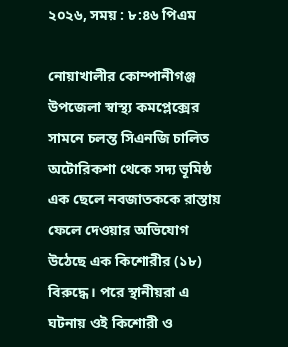২০২৬, সময় : ৮:৪৬ পিএম

নোয়াখালীর কোম্পানীগঞ্জ উপজেলা স্বাস্থ্য কমপ্লেক্সের সামনে চলন্ত সিএনজি চালিত অটোরিকশা থেকে সদ্য ভূমিষ্ঠ এক ছেলে নবজাতককে রাস্তায় ফেলে দেওয়ার অভিযোগ উঠেছে এক কিশোরীর (১৮) বিরুদ্ধে। পরে স্থানীয়রা এ ঘটনায় ওই কিশোরী ও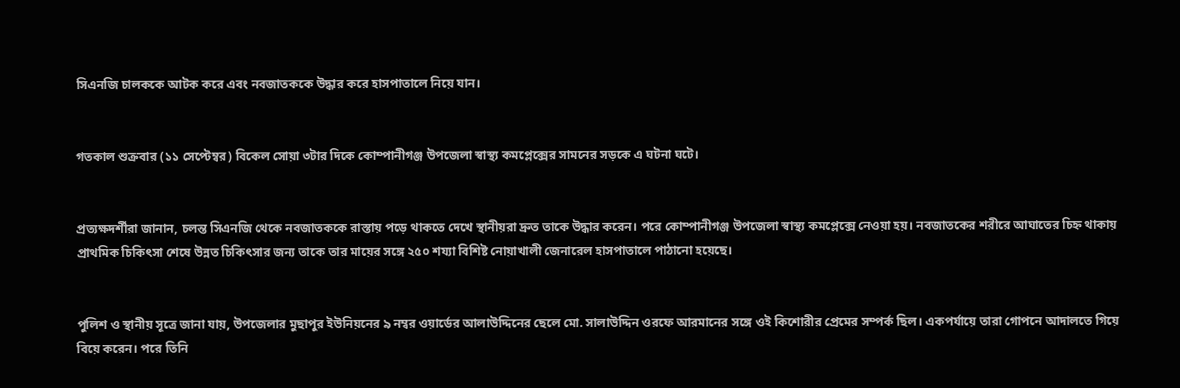সিএনজি চালককে আটক করে এবং নবজাতককে উদ্ধার করে হাসপাতালে নিয়ে যান।


গতকাল শুক্রবার (১১ সেপ্টেম্বর) বিকেল সোয়া ৩টার দিকে কোম্পানীগঞ্জ উপজেলা স্বাস্থ্য কমপ্লেক্সের সামনের সড়কে এ ঘটনা ঘটে।


প্রত্যক্ষদর্শীরা জানান, চলন্ত সিএনজি থেকে নবজাতককে রাস্তায় পড়ে থাকতে দেখে স্থানীয়রা দ্রুত তাকে উদ্ধার করেন। পরে কোম্পানীগঞ্জ উপজেলা স্বাস্থ্য কমপ্লেক্সে নেওয়া হয়। নবজাতকের শরীরে আঘাতের চিহ্ন থাকায় প্রাথমিক চিকিৎসা শেষে উন্নত চিকিৎসার জন্য তাকে তার মায়ের সঙ্গে ২৫০ শয্যা বিশিষ্ট নোয়াখালী জেনারেল হাসপাতালে পাঠানো হয়েছে।


পুলিশ ও স্থানীয় সূত্রে জানা যায়, উপজেলার মুছাপুর ইউনিয়নের ৯ নম্বর ওয়ার্ডের আলাউদ্দিনের ছেলে মো. সালাউদ্দিন ওরফে আরমানের সঙ্গে ওই কিশোরীর প্রেমের সম্পর্ক ছিল। একপর্যায়ে তারা গোপনে আদালতে গিয়ে বিয়ে করেন। পরে তিনি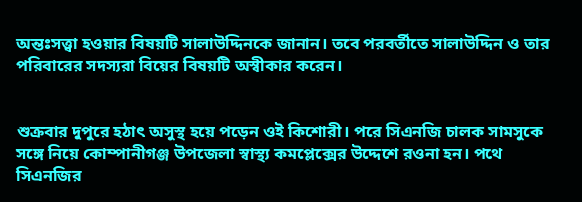অন্তঃসত্ত্বা হওয়ার বিষয়টি সালাউদ্দিনকে জানান। তবে পরবর্তীতে সালাউদ্দিন ও তার পরিবারের সদস্যরা বিয়ের বিষয়টি অস্বীকার করেন।


শুক্রবার দুপুরে হঠাৎ অসুস্থ হয়ে পড়েন ওই কিশোরী। পরে সিএনজি চালক সামসুকে সঙ্গে নিয়ে কোম্পানীগঞ্জ উপজেলা স্বাস্থ্য কমপ্লেক্সের উদ্দেশে রওনা হন। পথে সিএনজির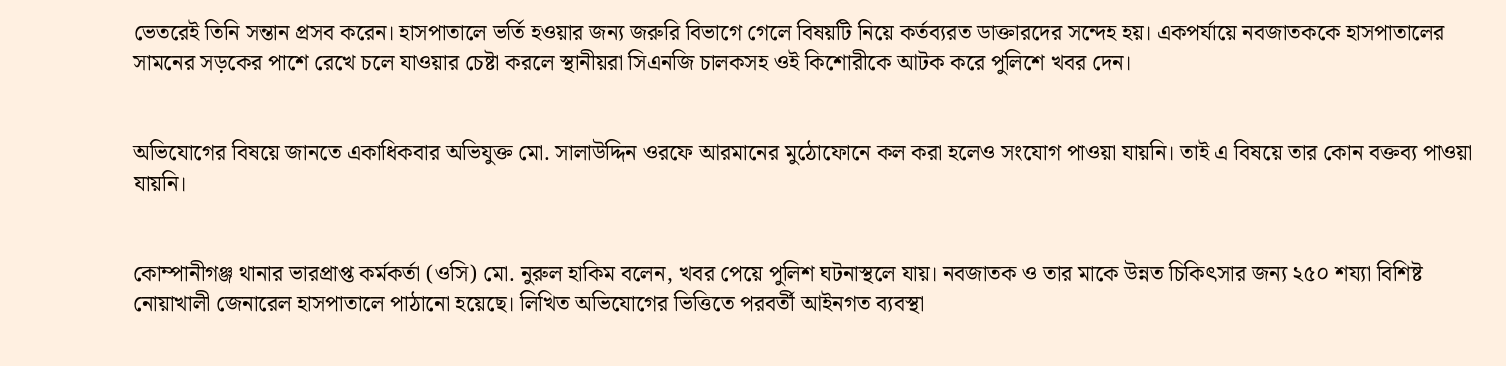ভেতরেই তিনি সন্তান প্রসব করেন। হাসপাতালে ভর্তি হওয়ার জন্য জরুরি বিভাগে গেলে বিষয়টি নিয়ে কর্তব্যরত ডাক্তারদের সন্দেহ হয়। একপর্যায়ে নবজাতককে হাসপাতালের সামনের সড়কের পাশে রেখে চলে যাওয়ার চেষ্টা করলে স্থানীয়রা সিএনজি চালকসহ ওই কিশোরীকে আটক করে পুলিশে খবর দেন।


অভিযোগের বিষয়ে জানতে একাধিকবার অভিযুক্ত মো. সালাউদ্দিন ওরফে আরমানের মুঠোফোনে কল করা হলেও সংযোগ পাওয়া যায়নি। তাই এ বিষয়ে তার কোন বক্তব্য পাওয়া যায়নি।


কোম্পানীগঞ্জ থানার ভারপ্রাপ্ত কর্মকর্তা (ওসি) মো. নুরুল হাকিম বলেন, খবর পেয়ে পুলিশ ঘটনাস্থলে যায়। নবজাতক ও তার মাকে উন্নত চিকিৎসার জন্য ২৫০ শয্যা বিশিষ্ট নোয়াখালী জেনারেল হাসপাতালে পাঠানো হয়েছে। লিখিত অভিযোগের ভিত্তিতে পরবর্তী আইনগত ব্যবস্থা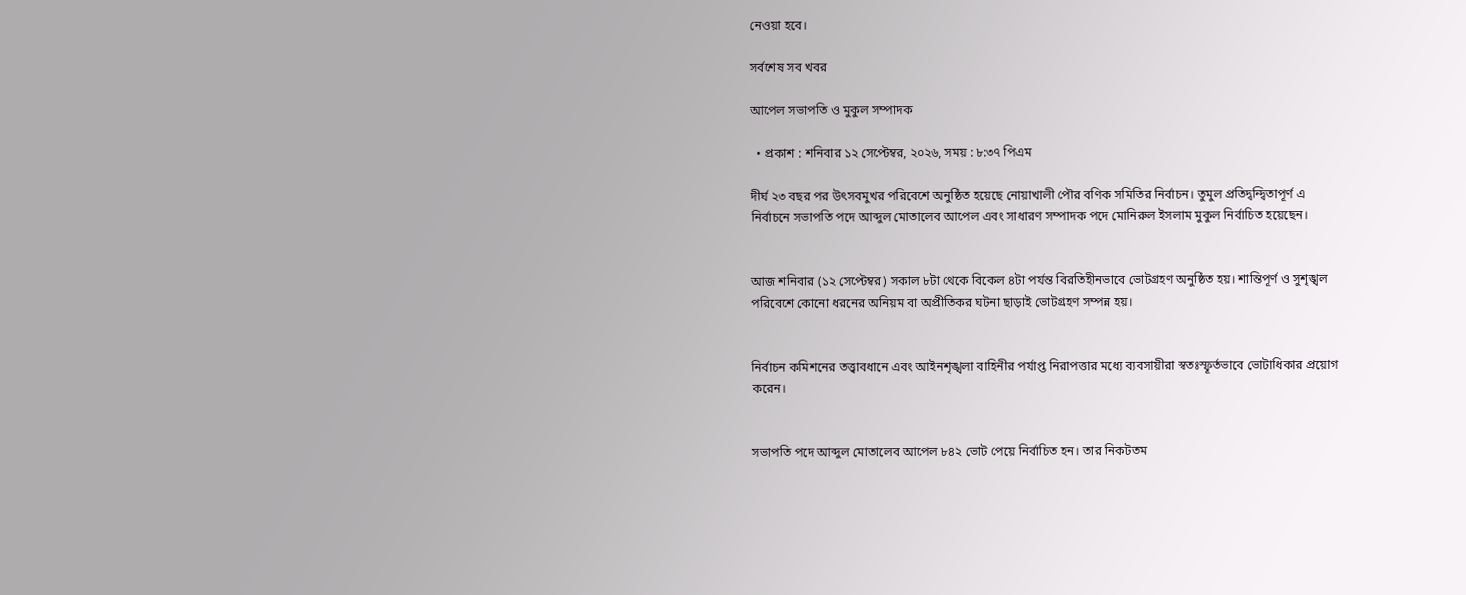নেওয়া হবে।

সর্বশেষ সব খবর

আপেল সভাপতি ও মুকুল সম্পাদক

  • প্রকাশ : শনিবার ১২ সেপ্টেম্বর, ২০২৬, সময় : ৮:৩৭ পিএম

দীর্ঘ ২৩ বছর পর উৎসবমুখর পরিবেশে অনুষ্ঠিত হয়েছে নোয়াখালী পৌর বণিক সমিতির নির্বাচন। তুমুল প্রতিদ্বন্দ্বিতাপূর্ণ এ নির্বাচনে সভাপতি পদে আব্দুল মোতালেব আপেল এবং সাধারণ সম্পাদক পদে মোনিরুল ইসলাম মুকুল নির্বাচিত হয়েছেন।


আজ শনিবার (১২ সেপ্টেম্বর) সকাল ৮টা থেকে বিকেল ৪টা পর্যন্ত বিরতিহীনভাবে ভোটগ্রহণ অনুষ্ঠিত হয়। শান্তিপূর্ণ ও সুশৃঙ্খল পরিবেশে কোনো ধরনের অনিয়ম বা অপ্রীতিকর ঘটনা ছাড়াই ভোটগ্রহণ সম্পন্ন হয়।


নির্বাচন কমিশনের তত্ত্বাবধানে এবং আইনশৃঙ্খলা বাহিনীর পর্যাপ্ত নিরাপত্তার মধ্যে ব্যবসায়ীরা স্বতঃস্ফূর্তভাবে ভোটাধিকার প্রয়োগ করেন।


সভাপতি পদে আব্দুল মোতালেব আপেল ৮৪২ ভোট পেয়ে নির্বাচিত হন। তার নিকটতম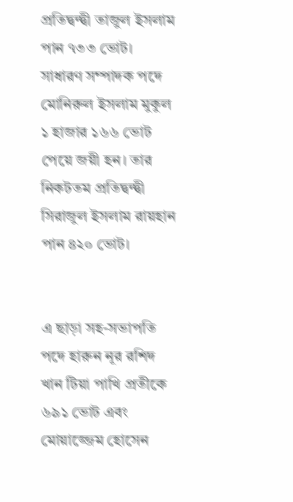প্রতিদ্বন্দ্বী তাজুল ইসলাম পান ৭৩৩ ভোট।  সাধারণ সম্পাদক পদে মোনিরুল ইসলাম মুকুল ১ হাজার ১৬৬ ভোট পেয়ে জয়ী হন। তার নিকটতম প্রতিদ্বন্দ্বী সিরাজুল ইসলাম রায়হান পান ৪২০ ভোট।


এ ছাড়া সহ-সভাপতি পদে হারুন নূর রশিদ খান টিয়া পাখি প্রতীকে ৬৯১ ভোট এবং মোয়াজ্জেম হোসেন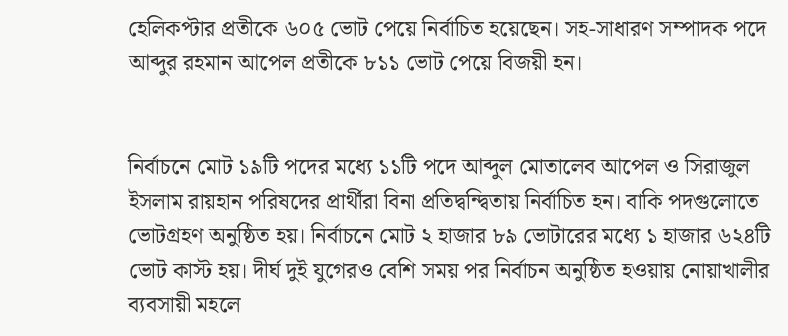হেলিকপ্টার প্রতীকে ৬০৫ ভোট পেয়ে নির্বাচিত হয়েছেন। সহ-সাধারণ সম্পাদক পদে আব্দুর রহমান আপেল প্রতীকে ৮১১ ভোট পেয়ে বিজয়ী হন।


নির্বাচনে মোট ১৯টি পদের মধ্যে ১১টি পদে আব্দুল মোতালেব আপেল ও সিরাজুল ইসলাম রায়হান পরিষদের প্রার্থীরা বিনা প্রতিদ্বন্দ্বিতায় নির্বাচিত হন। বাকি পদগুলোতে ভোটগ্রহণ অনুষ্ঠিত হয়। নির্বাচনে মোট ২ হাজার ৮৯ ভোটারের মধ্যে ১ হাজার ৬২৪টি ভোট কাস্ট হয়। দীর্ঘ দুই যুগেরও বেশি সময় পর নির্বাচন অনুষ্ঠিত হওয়ায় নোয়াখালীর ব্যবসায়ী মহলে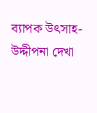ব্যাপক উৎসাহ-উদ্দীপনা দেখা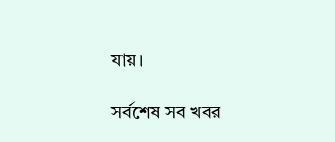যায়।

সর্বশেষ সব খবর